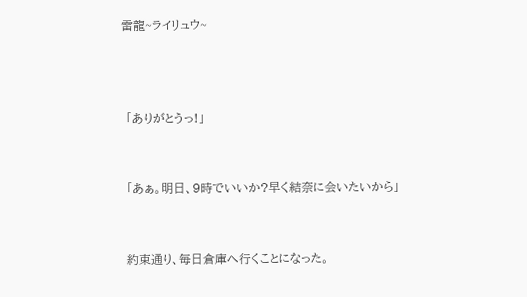雷龍~ライリュウ~



 「ありがとうっ!」


 「あぁ。明日、9時でいいか?早く結奈に会いたいから」


 約束通り、毎日倉庫へ行くことになった。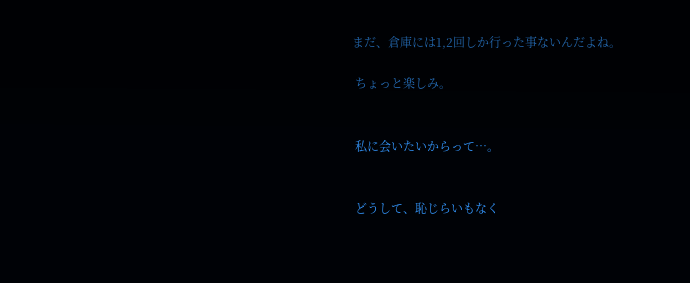まだ、倉庫には1,2回しか行った事ないんだよね。

 ちょっと楽しみ。


 私に会いたいからって…。


 どうして、恥じらいもなく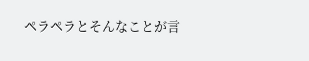ペラペラとそんなことが言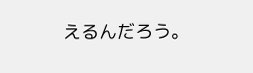えるんだろう。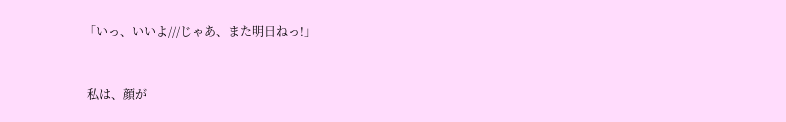「いっ、いいよ///じゃあ、また明日ねっ!」


 私は、顔が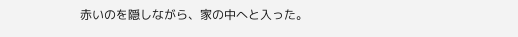赤いのを隠しながら、家の中へと入った。